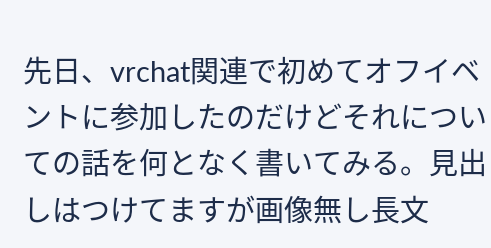先日、vrchat関連で初めてオフイベントに参加したのだけどそれについての話を何となく書いてみる。見出しはつけてますが画像無し長文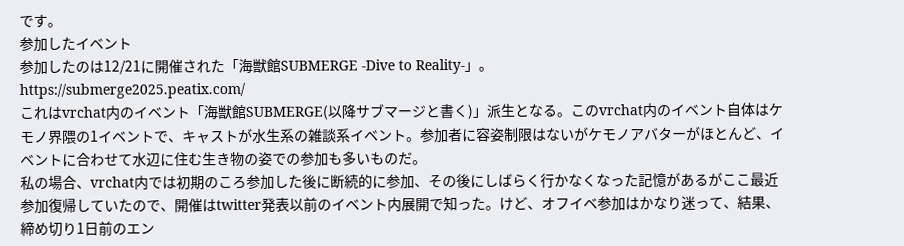です。
参加したイベント
参加したのは12/21に開催された「海獣館SUBMERGE -Dive to Reality-」。
https://submerge2025.peatix.com/
これはvrchat内のイベント「海獣館SUBMERGE(以降サブマージと書く)」派生となる。このvrchat内のイベント自体はケモノ界隈の1イベントで、キャストが水生系の雑談系イベント。参加者に容姿制限はないがケモノアバターがほとんど、イベントに合わせて水辺に住む生き物の姿での参加も多いものだ。
私の場合、vrchat内では初期のころ参加した後に断続的に参加、その後にしばらく行かなくなった記憶があるがここ最近参加復帰していたので、開催はtwitter発表以前のイベント内展開で知った。けど、オフイベ参加はかなり迷って、結果、締め切り1日前のエン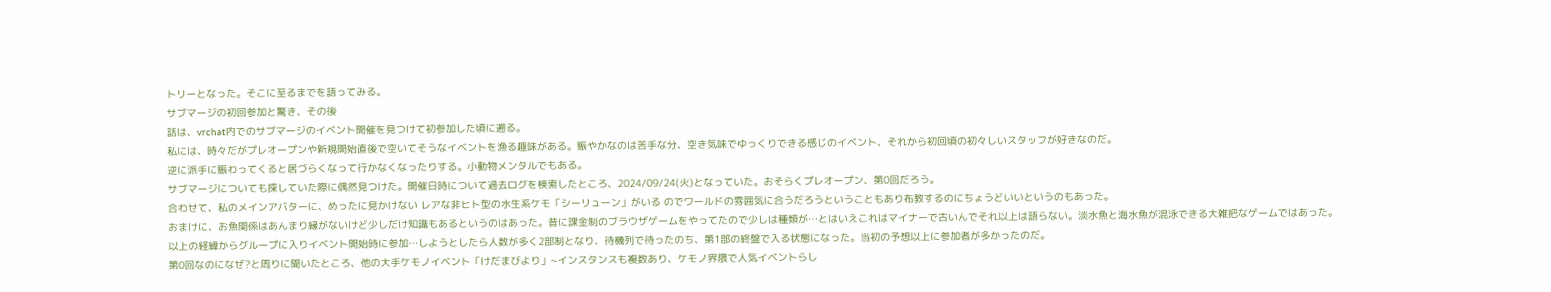トリーとなった。そこに至るまでを語ってみる。
サブマージの初回参加と驚き、その後
話は、vrchat内でのサブマージのイベント開催を見つけて初参加した頃に遡る。
私には、時々だがプレオープンや新規開始直後で空いてそうなイベントを漁る趣味がある。賑やかなのは苦手な分、空き気味でゆっくりできる感じのイベント、それから初回頃の初々しいスタッフが好きなのだ。
逆に派手に賑わってくると居づらくなって行かなくなったりする。小動物メンタルでもある。
サブマージについても探していた際に偶然見つけた。開催日時について過去ログを検索したところ、2024/09/24(火)となっていた。おそらくプレオープン、第0回だろう。
合わせて、私のメインアバターに、めったに見かけない レアな非ヒト型の水生系ケモ「シーリューン」がいる のでワールドの雰囲気に合うだろうということもあり布教するのにちょうどいいというのもあった。
おまけに、お魚関係はあんまり縁がないけど少しだけ知識もあるというのはあった。昔に課金制のブラウザゲームをやってたので少しは種類が…とはいえこれはマイナーで古いんでそれ以上は語らない。淡水魚と海水魚が混泳できる大雑把なゲームではあった。
以上の経緯からグループに入りイベント開始時に参加…しようとしたら人数が多く2部制となり、待機列で待ったのち、第1部の終盤で入る状態になった。当初の予想以上に参加者が多かったのだ。
第0回なのになぜ?と周りに聞いたところ、他の大手ケモノイベント「けだまびより」~インスタンスも複数あり、ケモノ界隈で人気イベントらし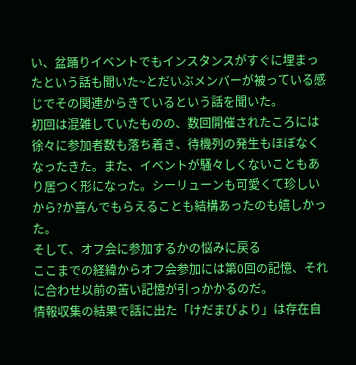い、盆踊りイベントでもインスタンスがすぐに埋まったという話も聞いた~とだいぶメンバーが被っている感じでその関連からきているという話を聞いた。
初回は混雑していたものの、数回開催されたころには徐々に参加者数も落ち着き、待機列の発生もほぼなくなったきた。また、イベントが騒々しくないこともあり居つく形になった。シーリューンも可愛くて珍しいから?か喜んでもらえることも結構あったのも嬉しかった。
そして、オフ会に参加するかの悩みに戻る
ここまでの経緯からオフ会参加には第0回の記憶、それに合わせ以前の苦い記憶が引っかかるのだ。
情報収集の結果で話に出た「けだまびより」は存在自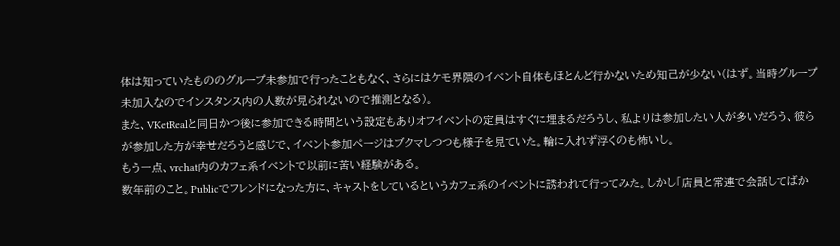体は知っていたもののグループ未参加で行ったこともなく、さらにはケモ界隈のイベント自体もほとんど行かないため知己が少ない(はず。当時グループ未加入なのでインスタンス内の人数が見られないので推測となる)。
また、VKetRealと同日かつ後に参加できる時間という設定もありオフイベントの定員はすぐに埋まるだろうし、私よりは参加したい人が多いだろう、彼らが参加した方が幸せだろうと感じで、イベント参加ページはブクマしつつも様子を見ていた。輪に入れず浮くのも怖いし。
もう一点、vrchat内のカフェ系イベントで以前に苦い経験がある。
数年前のこと。Publicでフレンドになった方に、キャストをしているというカフェ系のイベントに誘われて行ってみた。しかし「店員と常連で会話してばか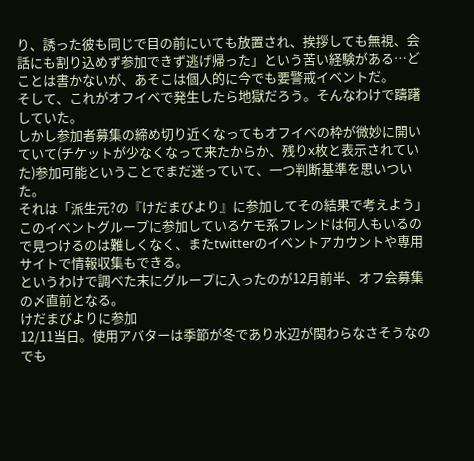り、誘った彼も同じで目の前にいても放置され、挨拶しても無視、会話にも割り込めず参加できず逃げ帰った」という苦い経験がある…どことは書かないが、あそこは個人的に今でも要警戒イベントだ。
そして、これがオフイベで発生したら地獄だろう。そんなわけで躊躇していた。
しかし参加者募集の締め切り近くなってもオフイベの枠が微妙に開いていて(チケットが少なくなって来たからか、残りx枚と表示されていた)参加可能ということでまだ迷っていて、一つ判断基準を思いついた。
それは「派生元?の『けだまびより』に参加してその結果で考えよう」
このイベントグループに参加しているケモ系フレンドは何人もいるので見つけるのは難しくなく、またtwitterのイベントアカウントや専用サイトで情報収集もできる。
というわけで調べた末にグループに入ったのが12月前半、オフ会募集の〆直前となる。
けだまびよりに参加
12/11当日。使用アバターは季節が冬であり水辺が関わらなさそうなのでも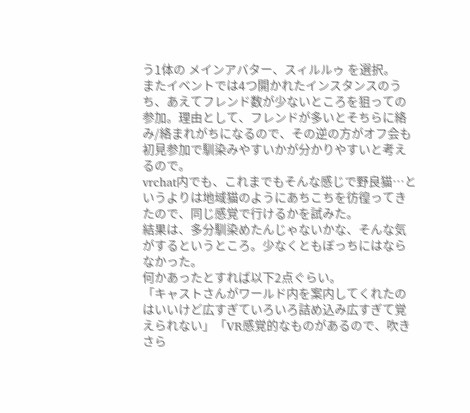う1体の メインアバター、スィルルゥ を選択。
またイベントでは4つ開かれたインスタンスのうち、あえてフレンド数が少ないところを狙っての参加。理由として、フレンドが多いとそちらに絡み/絡まれがちになるので、その逆の方がオフ会も初見参加で馴染みやすいかが分かりやすいと考えるので。
vrchat内でも、これまでもそんな感じで野良猫…というよりは地域猫のようにあちこちを彷徨ってきたので、同じ感覚で行けるかを試みた。
結果は、多分馴染めたんじゃないかな、そんな気がするというところ。少なくともぼっちにはならなかった。
何かあったとすれば以下2点ぐらい。
「キャストさんがワールド内を案内してくれたのはいいけど広すぎていろいろ詰め込み広すぎて覚えられない」「VR感覚的なものがあるので、吹きさら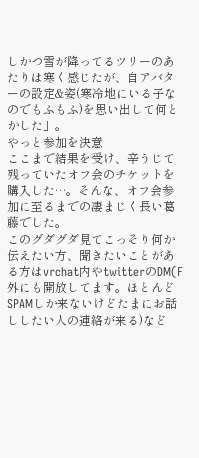しかつ雪が降ってるツリーのあたりは寒く感じたが、自アバターの設定&姿(寒冷地にいる子なのでもふもふ)を思い出して何とかした」。
やっと参加を決意
ここまで結果を受け、辛うじて残っていたオフ会のチケットを購入した…。そんな、オフ会参加に至るまでの凄まじく長い葛藤でした。
このグダグダ見てこっそり何か伝えたい方、聞きたいことがある方はvrchat内やtwitterのDM(F外にも開放してます。ほとんどSPAMしか来ないけどたまにお話ししたい人の連絡が来る)など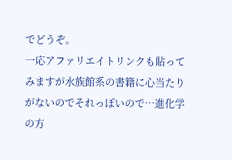でどうぞ。
一応アファリエイトリンクも貼ってみますが水族館系の書籍に心当たりがないのでそれっぽいので…進化学の方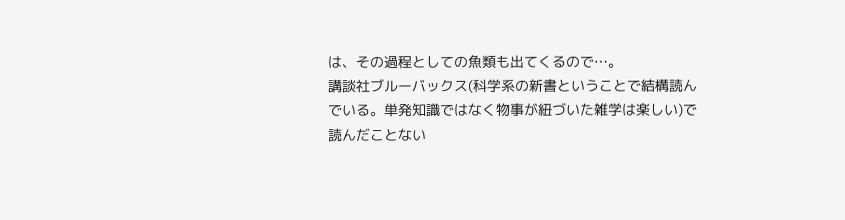は、その過程としての魚類も出てくるので…。
講談社ブルーバックス(科学系の新書ということで結構読んでいる。単発知識ではなく物事が紐づいた雑学は楽しい)で読んだことない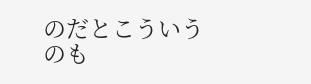のだとこういうのも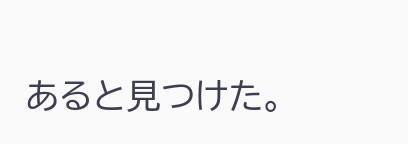あると見つけた。